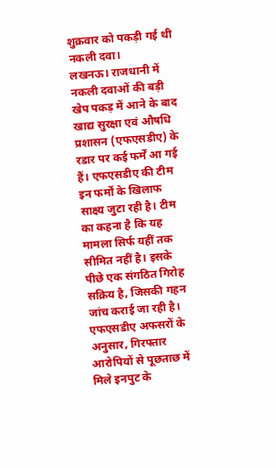शुक्रवार को पकड़ी गई थी नकली दवा।
लखनऊ। राजधानी में नकली दवाओं की बड़ी खेप पकड़ में आने के बाद खाद्य सुरक्षा एवं औषधि प्रशासन (एफएसडीए) के रडार पर कई फर्में आ गई हैं। एफएसडीए की टीम इन फर्मों के खिलाफ साक्ष्य जुटा रही है। टीम का कहना है कि यह मामला सिर्फ यहीं तक सीमित नहीं है। इसके पीछे एक संगठित गिरोह सक्रिय है, जिसकी गहन जांच कराई जा रही है।
एफएसडीए अफसरों के अनुसार, गिरफ्तार आरोपियों से पूछताछ में मिले इनपुट के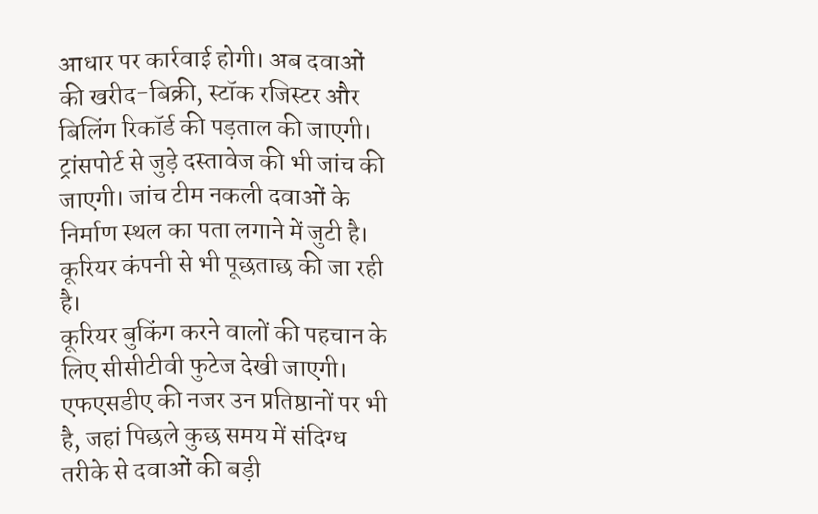आधार पर कार्रवाई होगी। अब दवाओं की खरीद-बिक्री, स्टॉक रजिस्टर और बिलिंग रिकॉर्ड की पड़ताल की जाएगी। ट्रांसपोर्ट से जुड़े दस्तावेज की भी जांच की जाएगी। जांच टीम नकली दवाओं के निर्माण स्थल का पता लगाने में जुटी है। कूरियर कंपनी से भी पूछताछ की जा रही है।
कूरियर बुकिंग करने वालों की पहचान के लिए सीसीटीवी फुटेज देखी जाएगी। एफएसडीए की नजर उन प्रतिष्ठानों पर भी है, जहां पिछले कुछ समय में संदिग्ध तरीके से दवाओं की बड़ी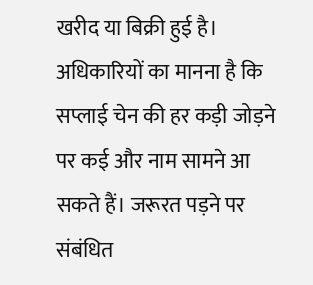खरीद या बिक्री हुई है। अधिकारियों का मानना है कि सप्लाई चेन की हर कड़ी जोड़ने पर कई और नाम सामने आ सकते हैं। जरूरत पड़ने पर संबंधित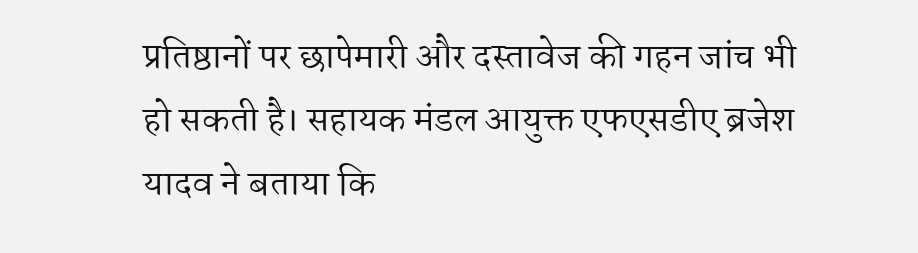प्रतिष्ठानों पर छापेमारी और दस्तावेज की गहन जांच भी हो सकती है। सहायक मंडल आयुक्त एफएसडीए ब्रजेश यादव ने बताया कि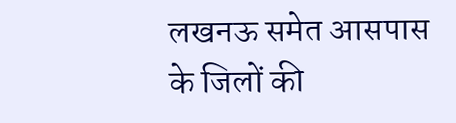लखनऊ समेत आसपास के जिलों की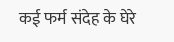कई फर्म संदेह के घेरे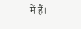में हैं।